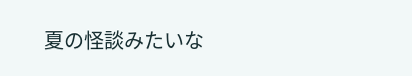夏の怪談みたいな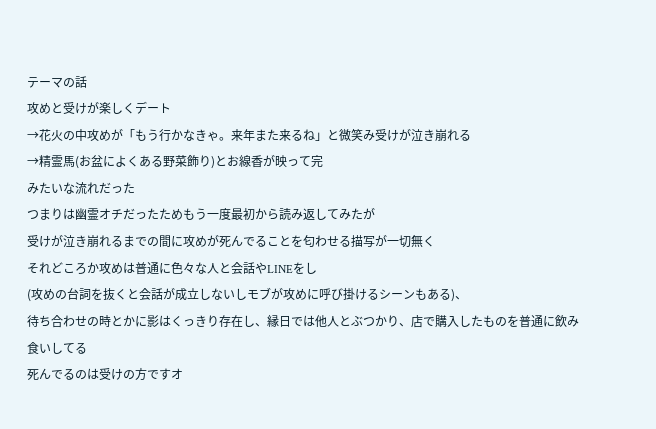テーマの話
攻めと受けが楽しくデート
→花火の中攻めが「もう行かなきゃ。来年また来るね」と微笑み受けが泣き崩れる
→精霊馬(お盆によくある野菜飾り)とお線香が映って完
みたいな流れだった
つまりは幽霊オチだったためもう一度最初から読み返してみたが
受けが泣き崩れるまでの間に攻めが死んでることを匂わせる描写が一切無く
それどころか攻めは普通に色々な人と会話やLINEをし
(攻めの台詞を抜くと会話が成立しないしモブが攻めに呼び掛けるシーンもある)、
待ち合わせの時とかに影はくっきり存在し、縁日では他人とぶつかり、店で購入したものを普通に飲み食いしてる
死んでるのは受けの方ですオ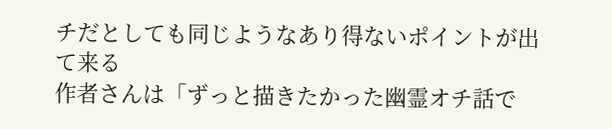チだとしても同じようなあり得ないポイントが出て来る
作者さんは「ずっと描きたかった幽霊オチ話で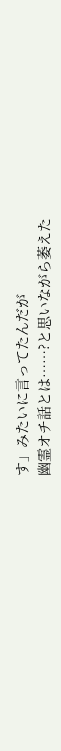す」みたいに言ってたんだが
幽霊オチ話とは……?と思いながら萎えた